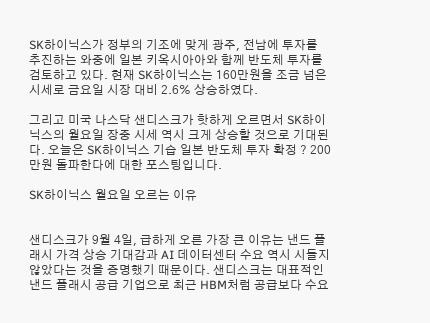SK하이닉스가 정부의 기조에 맞게 광주, 전남에 투자를 추진하는 와중에 일본 키옥시아아와 함께 반도체 투자를 검토하고 있다. 현재 SK하이닉스는 160만원을 조금 넘은 시세로 금요일 시장 대비 2.6% 상승하였다.

그리고 미국 나스닥 샌디스크가 핫하게 오르면서 SK하이닉스의 월요일 장중 시세 역시 크게 상승할 것으로 기대된다. 오늘은 SK하이닉스 기습 일본 반도체 투자 확정 ? 200만원 돌파한다에 대한 포스팅입니다.

SK하이닉스 월요일 오르는 이유


샌디스크가 9월 4일, 급하게 오른 가장 큰 이유는 낸드 플래시 가격 상승 기대감과 AI 데이터센터 수요 역시 시들지 않았다는 것을 증명했기 때문이다. 샌디스크는 대표적인 낸드 플래시 공급 기업으로 최근 HBM처럼 공급보다 수요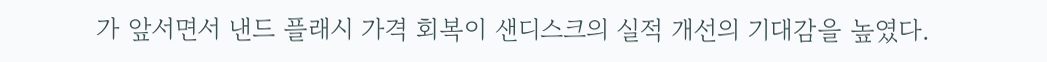가 앞서면서 낸드 플래시 가격 회복이 샌디스크의 실적 개선의 기대감을 높였다.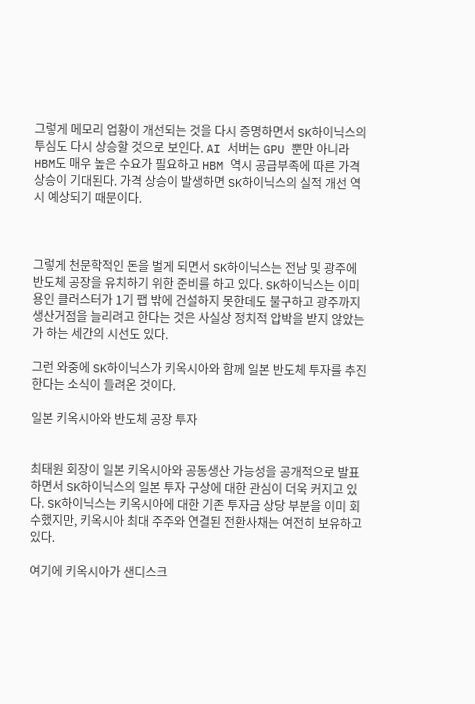그렇게 메모리 업황이 개선되는 것을 다시 증명하면서 SK하이닉스의 투심도 다시 상승할 것으로 보인다. AI 서버는 GPU 뿐만 아니라 HBM도 매우 높은 수요가 필요하고 HBM 역시 공급부족에 따른 가격 상승이 기대된다. 가격 상승이 발생하면 SK하이닉스의 실적 개선 역시 예상되기 때문이다.



그렇게 천문학적인 돈을 벌게 되면서 SK하이닉스는 전남 및 광주에 반도체 공장을 유치하기 위한 준비를 하고 있다. SK하이닉스는 이미 용인 클러스터가 1기 팹 밖에 건설하지 못한데도 불구하고 광주까지 생산거점을 늘리려고 한다는 것은 사실상 정치적 압박을 받지 않았는가 하는 세간의 시선도 있다.

그런 와중에 SK하이닉스가 키옥시아와 함께 일본 반도체 투자를 추진한다는 소식이 들려온 것이다.

일본 키옥시아와 반도체 공장 투자


최태원 회장이 일본 키옥시아와 공동생산 가능성을 공개적으로 발표하면서 SK하이닉스의 일본 투자 구상에 대한 관심이 더욱 커지고 있다. SK하이닉스는 키옥시아에 대한 기존 투자금 상당 부분을 이미 회수했지만, 키옥시아 최대 주주와 연결된 전환사채는 여전히 보유하고 있다.

여기에 키옥시아가 샌디스크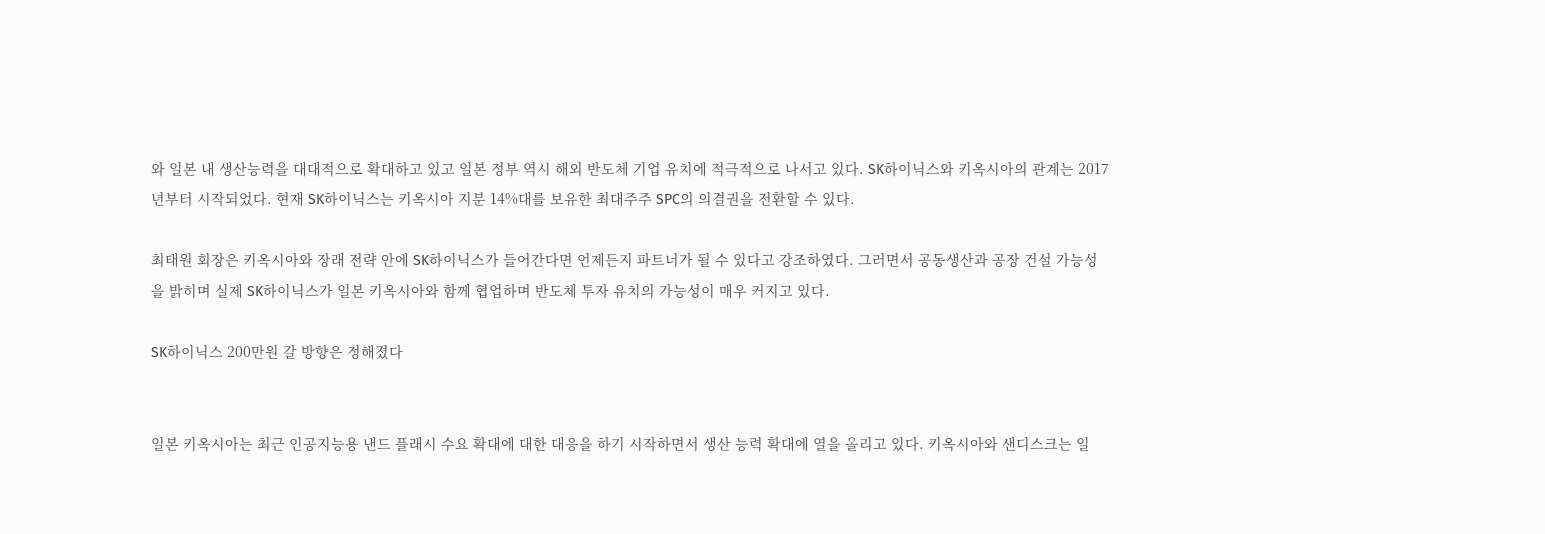와 일본 내 생산능력을 대대적으로 확대하고 있고 일본 정부 역시 해외 반도체 기업 유치에 적극적으로 나서고 있다. SK하이닉스와 키옥시아의 관계는 2017년부터 시작되었다. 현재 SK하이닉스는 키옥시아 지분 14%대를 보유한 최대주주 SPC의 의결권을 전환할 수 있다.

최태원 회장은 키옥시아와 장래 전략 안에 SK하이닉스가 들어간다면 언제든지 파트너가 될 수 있다고 강조하였다. 그러면서 공동생산과 공장 건설 가능성을 밝히며 실제 SK하이닉스가 일본 키옥시아와 함께 협업하며 반도체 투자 유치의 가능성이 매우 커지고 있다.

SK하이닉스 200만원 갈 방향은 정해졌다


일본 키옥시아는 최근 인공지능용 낸드 플래시 수요 확대에 대한 대응을 하기 시작하면서 생산 능력 확대에 열을 올리고 있다. 키옥시아와 샌디스크는 일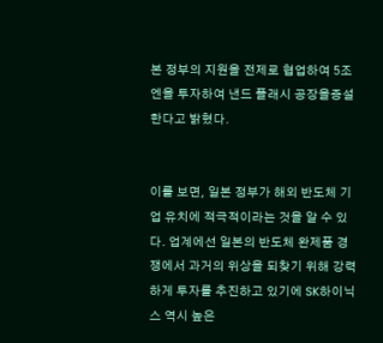본 정부의 지원을 전제로 협업하여 5조엔을 투자하여 낸드 플래시 공장을증설한다고 밝혔다.


이를 보면, 일본 정부가 해외 반도체 기업 유치에 적극적이라는 것을 알 수 있다. 업계에선 일본의 반도체 완제품 경쟁에서 과거의 위상을 되찾기 위해 강력하게 투자를 추진하고 있기에 SK하이닉스 역시 높은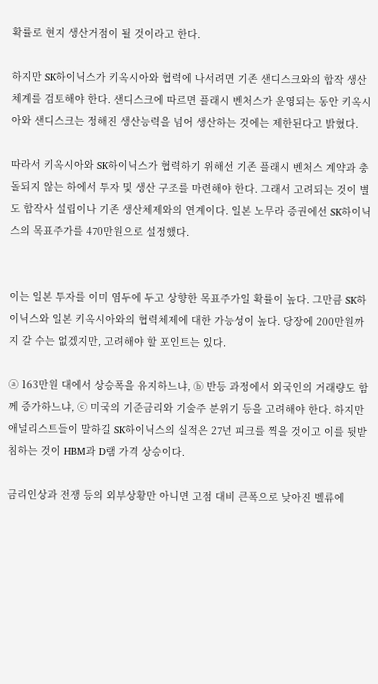확률로 현지 생산거점이 될 것이라고 한다.

하지만 SK하이닉스가 키옥시아와 협력에 나서려면 기존 샌디스크와의 합작 생산체계를 검토해야 한다. 샌디스크에 따르면 플래시 벤처스가 운영되는 동안 키옥시아와 샌디스크는 정해진 생산능력을 넘어 생산하는 것에는 제한된다고 밝혔다.

따라서 키옥시아와 SK하이닉스가 협력하기 위해선 기존 플래시 벤처스 계약과 충돌되지 않는 하에서 투자 및 생산 구조를 마련해야 한다. 그래서 고려되는 것이 별도 합작사 설립이나 기존 생산체제와의 연계이다. 일본 노무라 증권에선 SK하이닉스의 목표주가를 470만원으로 설정했다.


이는 일본 투자를 이미 염두에 두고 상향한 목표주가일 확률이 높다. 그만큼 SK하이닉스와 일본 키옥시아와의 협력체제에 대한 가능성이 높다. 당장에 200만원까지 갈 수는 없겠지만, 고려해야 할 포인트는 있다.

ⓐ 163만원 대에서 상승폭을 유지하느냐, ⓑ 반등 과정에서 외국인의 거래량도 함께 증가하느냐, ⓒ 미국의 기준금리와 기술주 분위기 등을 고려해야 한다. 하지만 애널리스트들이 말하길 SK하이닉스의 실적은 27년 피크를 찍을 것이고 이를 뒷받침하는 것이 HBM과 D램 가격 상승이다.

금리인상과 전쟁 등의 외부상황만 아니면 고점 대비 큰폭으로 낮아진 벨류에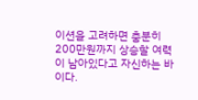이션을 고려하면 충분히 200만원까지 상승할 여력이 남아있다고 자신하는 바이다.